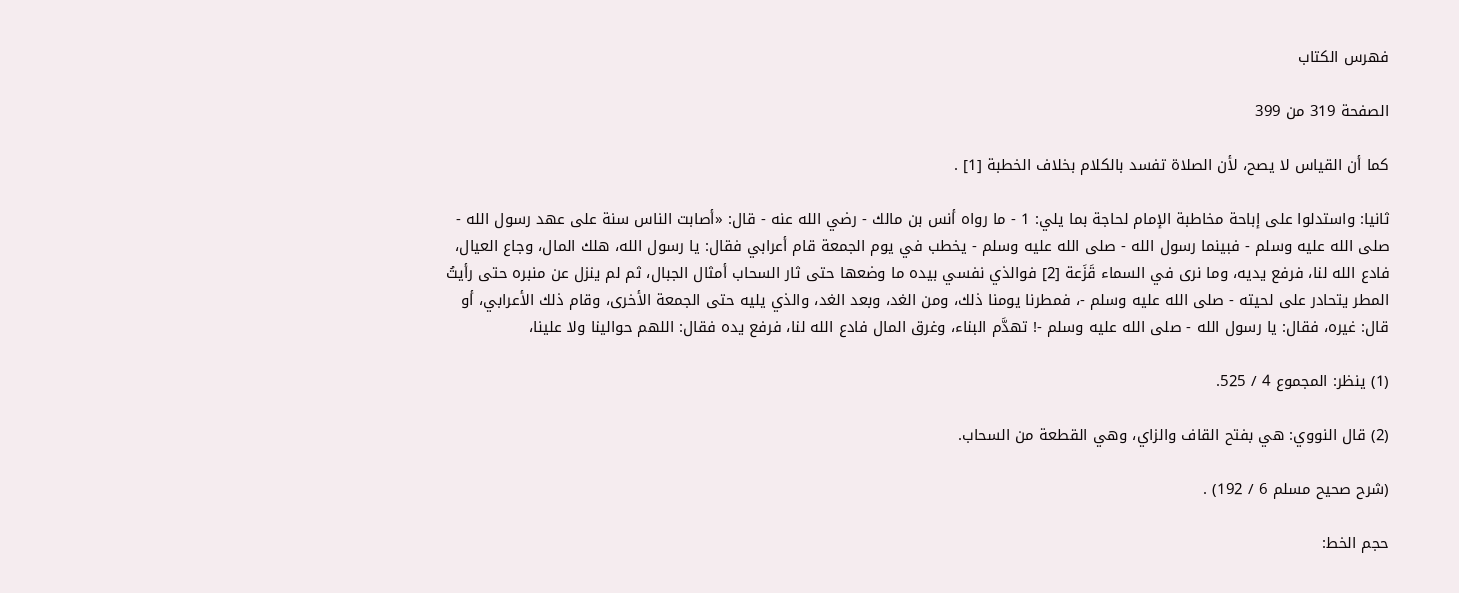فهرس الكتاب

الصفحة 319 من 399

كما أن القياس لا يصح، لأن الصلاة تفسد بالكلام بخلاف الخطبة [1] .

ثانيا: واستدلوا على إباحة مخاطبة الإمام لحاجة بما يلي: 1 - ما رواه أنس بن مالك - رضي الله عنه - قال: «أصابت الناس سنة على عهد رسول الله - صلى الله عليه وسلم - فبينما رسول الله - صلى الله عليه وسلم - يخطب في يوم الجمعة قام أعرابي فقال: يا رسول الله، هلك المال، وجاع العيال، فادع الله لنا، فرفع يديه، وما نرى في السماء قَزَعة [2] فوالذي نفسي بيده ما وضعها حتى ثار السحاب أمثال الجبال، ثم لم ينزل عن منبره حتى رأيتُ المطر يتحادر على لحيته - صلى الله عليه وسلم -، فمطرنا يومنا ذلك، ومن الغد، وبعد الغد، والذي يليه حتى الجمعة الأخرى، وقام ذلك الأعرابي، أو قال: غيره، فقال: يا رسول الله - صلى الله عليه وسلم -! تهدَّم البناء، وغرق المال فادع الله لنا، فرفع يده فقال: اللهم حوالينا ولا علينا،

(1) ينظر: المجموع 4 / 525.

(2) قال النووي: هي بفتح القاف والزاي، وهي القطعة من السحاب.

(شرح صحيح مسلم 6 / 192) .

حجم الخط: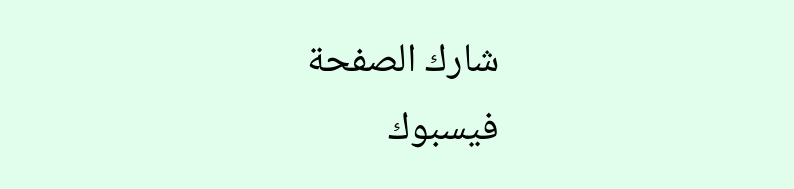شارك الصفحة
فيسبوك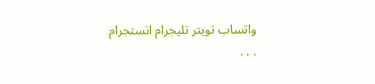واتساب تويتر تليجرام انستجرام
. . .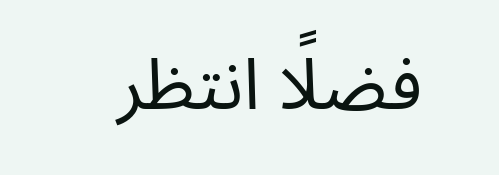فضلًا انتظر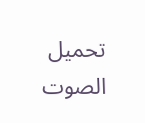تحميل الصوت